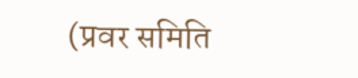(प्रवर समिति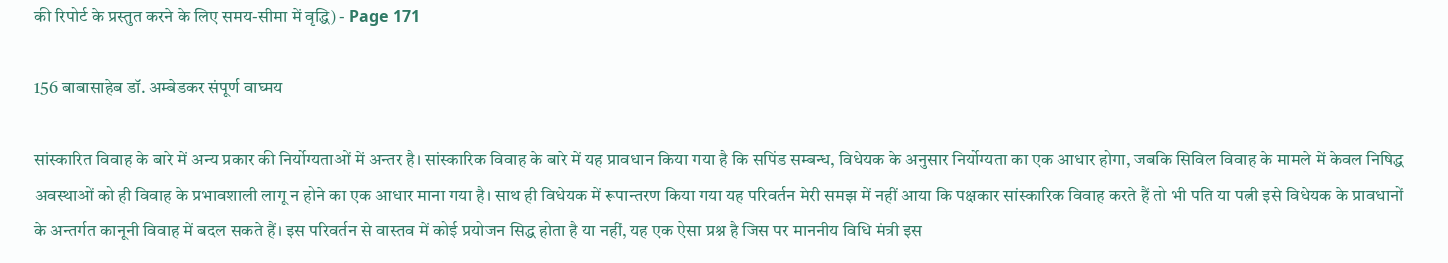की रिपोर्ट के प्रस्तुत करने के लिए समय-सीमा में वृद्धि) - Page 171

156 बाबासाहेब डॉ. अम्बेडकर संपूर्ण वाघ्मय

सांस्कारित विवाह के बारे में अन्य प्रकार की निर्योग्यताओं में अन्तर है। सांस्कारिक विवाह के बारे में यह प्रावधान किया गया है कि सपिंड सम्बन्ध, विधेयक के अनुसार निर्योग्यता का एक आधार होगा, जबकि सिविल विवाह के मामले में केवल निषिद्ध अवस्थाओं को ही विवाह के प्रभावशाली लागू न होने का एक आधार माना गया है। साथ ही विधेयक में रूपान्तरण किया गया यह परिवर्तन मेरी समझ में नहीं आया कि पक्षकार सांस्कारिक विवाह करते हैं तो भी पति या पत्नी इसे विधेयक के प्रावधानों के अन्तर्गत कानूनी विवाह में बदल सकते हैं। इस परिवर्तन से वास्तव में कोई प्रयोजन सिद्ध होता है या नहीं, यह एक ऐसा प्रश्न है जिस पर माननीय विधि मंत्री इस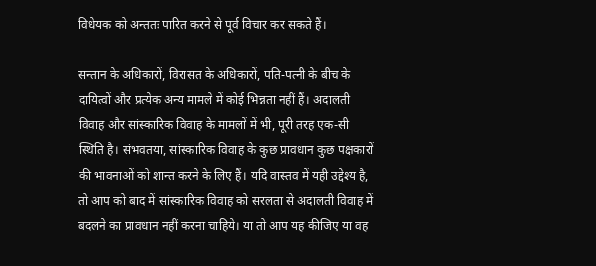विधेयक को अन्ततः पारित करने से पूर्व विचार कर सकते हैं।

सन्तान के अधिकारों, विरासत के अधिकारों, पति-पत्नी के बीच के दायित्वों और प्रत्येक अन्य मामले में कोई भिन्नता नहीं हैं। अदालती विवाह और सांस्कारिक विवाह के मामलों में भी, पूरी तरह एक-सी स्थिति है। संभवतया, सांस्कारिक विवाह के कुछ प्रावधान कुछ पक्षकारों की भावनाओं को शान्त करने के लिए हैं। यदि वास्तव में यही उद्देश्य है, तो आप को बाद में सांस्कारिक विवाह को सरलता से अदालती विवाह में बदलने का प्रावधान नहीं करना चाहिये। या तो आप यह कीजिए या वह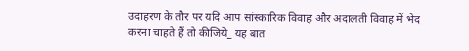उदाहरण के तौर पर यदि आप सांस्कारिक विवाह और अदालती विवाह में भेद करना चाहते हैं तो कीजिये_ यह बात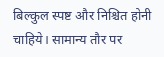बिल्कुल स्पष्ट और निश्चित होनी चाहिये। सामान्य तौर पर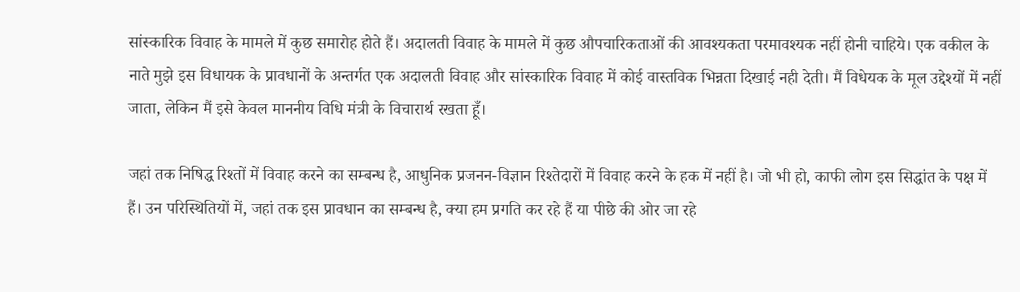सांस्कारिक विवाह के मामले में कुछ समारोह होते हैं। अदालती विवाह के मामले में कुछ औपचारिकताओं की आवश्यकता परमावश्यक नहीं होनी चाहिये। एक वकील के नाते मुझे इस विधायक के प्रावधानों के अन्तर्गत एक अदालती विवाह और सांस्कारिक विवाह में कोई वास्तविक भिन्नता दिखाई नही देती। मैं विधेयक के मूल उद्देश्यों में नहीं जाता, लेकिन मैं इसे केवल माननीय विधि मंत्री के विचारार्थ रखता हूँ।

जहां तक निषिद्ध रिश्तों में विवाह करने का सम्बन्ध है, आधुनिक प्रजनन-विज्ञान रिश्तेदारों में विवाह करने के हक में नहीं है। जो भी हो, काफी लोग इस सिद्धांत के पक्ष में हैं। उन परिस्थितियों में, जहां तक इस प्रावधान का सम्बन्ध है, क्या हम प्रगति कर रहे हैं या पीछे की ओर जा रहे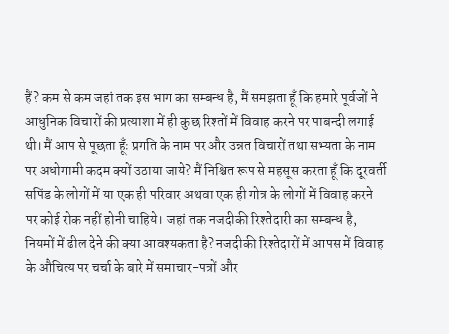हैं? कम से कम जहां तक इस भाग का सम्बन्ध है, मैं समझता हूँ कि हमारे पूर्वजों ने आधुनिक विचारों की प्रत्याशा में ही कुछ रिश्तों में विवाह करने पर पाबन्दी लगाई थी। मैं आप से पूछता हूँः प्रगति के नाम पर और उन्नत विचारों तथा सभ्यता के नाम पर अधोगामी कदम क्यों उठाया जाये? मैं निश्चित रूप से महसूस करता हूँ कि दूरवर्ती सपिंड के लोगों में या एक ही परिवार अथवा एक ही गोत्र के लोगों में विवाह करने पर कोई रोक नहीं होनी चाहिये। जहां तक नजदीकी रिश्तेदारी का सम्बन्ध है, नियमों में ढील देने की क्या आवश्यकता है? नजदीकी रिश्तेदारों में आपस में विवाह के औचित्य पर चर्चा के बारे में समाचार-पत्रों और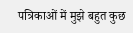पत्रिकाओं में मुझे बहुत कुछ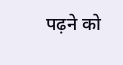पढ़ने को